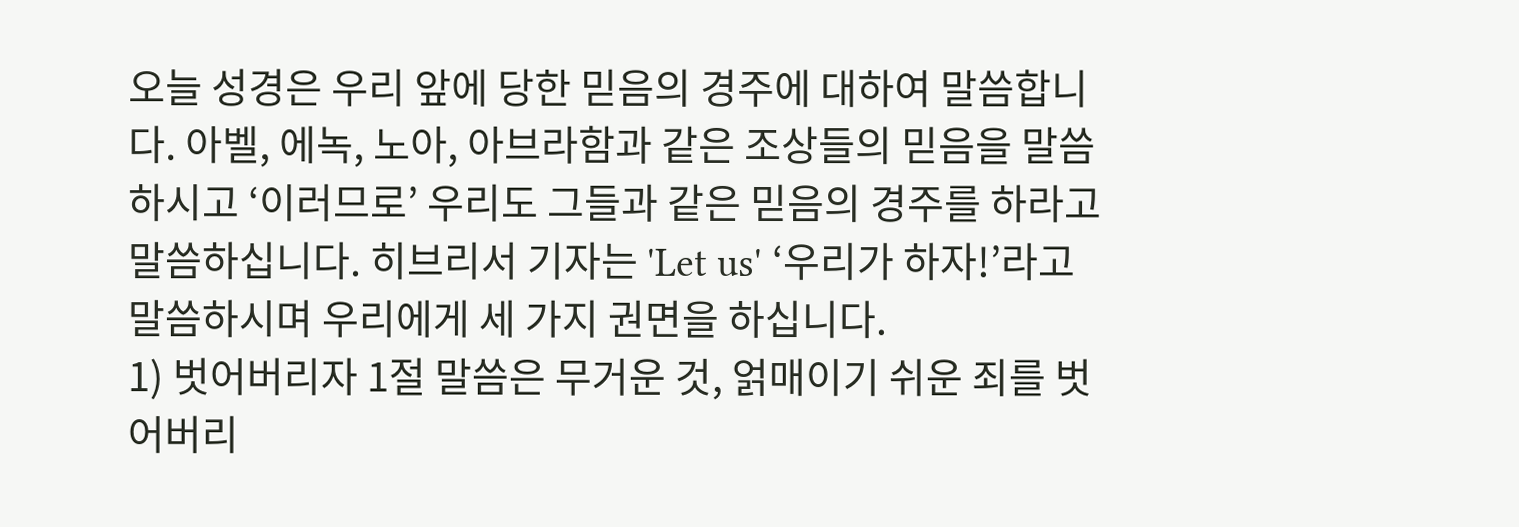오늘 성경은 우리 앞에 당한 믿음의 경주에 대하여 말씀합니다. 아벨, 에녹, 노아, 아브라함과 같은 조상들의 믿음을 말씀하시고 ‘이러므로’ 우리도 그들과 같은 믿음의 경주를 하라고 말씀하십니다. 히브리서 기자는 'Let us' ‘우리가 하자!’라고 말씀하시며 우리에게 세 가지 권면을 하십니다.
1) 벗어버리자 1절 말씀은 무거운 것, 얽매이기 쉬운 죄를 벗어버리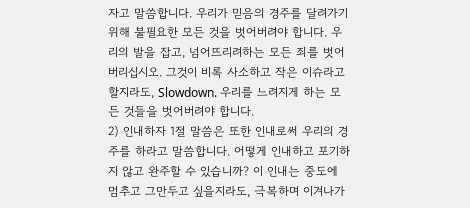자고 말씀합니다. 우리가 믿음의 경주를 달려가기 위해 불필요한 모든 것을 벗어버려야 합니다. 우리의 발을 잡고, 넘어뜨리려하는 모든 죄를 벗어버리십시오. 그것이 비록 사소하고 작은 이슈라고 할지라도, Slowdown. 우리를 느려지게 하는 모든 것들을 벗어버려야 합니다.
2) 인내하자 1절 말씀은 또한 인내로써 우리의 경주를 하라고 말씀합니다. 어떻게 인내하고 포기하지 않고 완주할 수 있습니까? 이 인내는 중도에 멈추고 그만두고 싶을지라도, 극복하며 이겨나가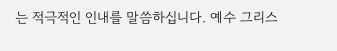는 적극적인 인내를 말씀하십니다. 예수 그리스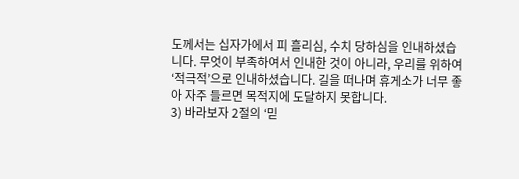도께서는 십자가에서 피 흘리심, 수치 당하심을 인내하셨습니다. 무엇이 부족하여서 인내한 것이 아니라, 우리를 위하여 ‘적극적’으로 인내하셨습니다. 길을 떠나며 휴게소가 너무 좋아 자주 들르면 목적지에 도달하지 못합니다.
3) 바라보자 2절의 ‘믿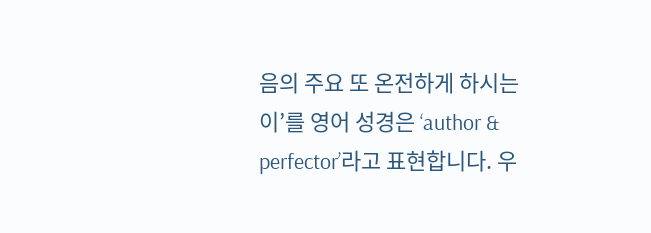음의 주요 또 온전하게 하시는 이’를 영어 성경은 ‘author & perfector’라고 표현합니다. 우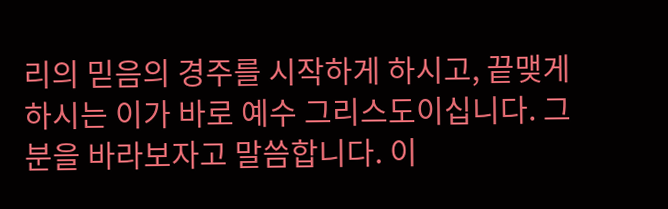리의 믿음의 경주를 시작하게 하시고, 끝맺게 하시는 이가 바로 예수 그리스도이십니다. 그분을 바라보자고 말씀합니다. 이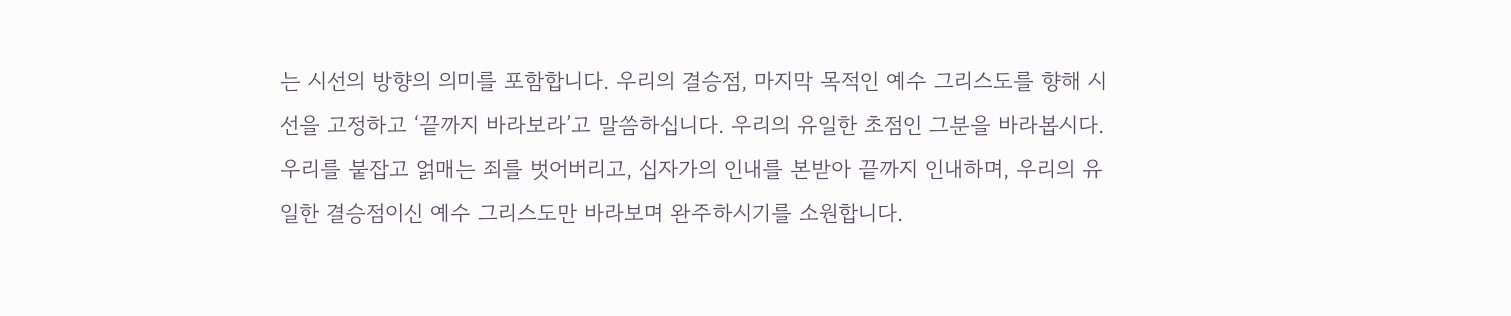는 시선의 방향의 의미를 포함합니다. 우리의 결승점, 마지막 목적인 예수 그리스도를 향해 시선을 고정하고 ‘끝까지 바라보라’고 말씀하십니다. 우리의 유일한 초점인 그분을 바라봅시다. 우리를 붙잡고 얽매는 죄를 벗어버리고, 십자가의 인내를 본받아 끝까지 인내하며, 우리의 유일한 결승점이신 예수 그리스도만 바라보며 완주하시기를 소원합니다.